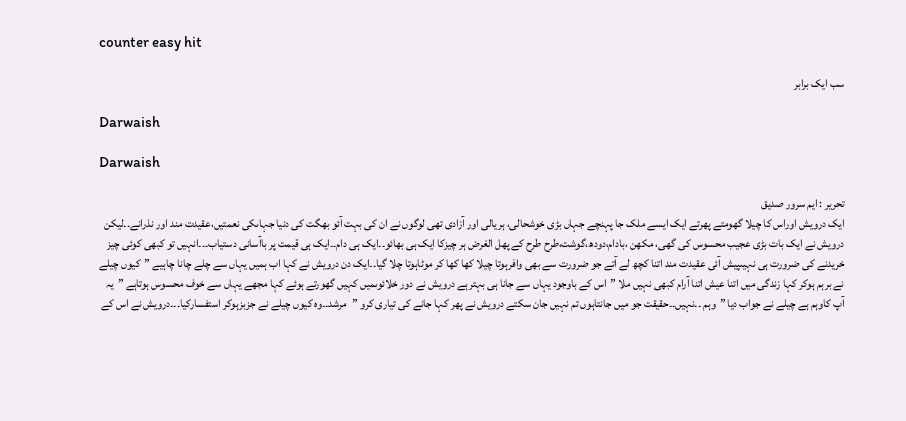counter easy hit

سب ایک برابر

Darwaish

Darwaish

تحریر : ایم سرور صدیق
ایک درویش اوراس کا چیلا گھومتے پھرتے ایک ایسے ملک جا پہنچے جہاں بڑی خوشحالی، ہریالی اور آزادی تھی لوگوں نے ان کی بہت آئو بھگت کی دنیا جہاںکی نعمتیں،عقیدت مند اور نذرانے۔۔لیکن درویش نے ایک بات بڑی عجیب محسوس کی گھی، مکھن ،بادام،دودھ،گوشت،طرح طرح کے پھل الغرض ہر چیزکا ایک ہی بھائو۔۔ایک ہی دام۔۔ایک ہی قیمت پر باآسانی دستیاب۔۔۔انہیں تو کبھی کوئی چیز خریدنے کی ضرورت ہی نہیںپیش آئی عقیدت مند اتنا کچھ لے آتے جو ضرورت سے بھی وافرہوتا چیلا کھا کھا کر موٹاہوتا چلا گیا۔۔ایک دن درویش نے کہا اب ہمیں یہاں سے چلے چانا چاہیے ”کیوں چیلے نے برہم ہوکر کہا زندگی میں اتنا عیش اتنا آرام کبھی نہیں ملا ”اس کے باوجود یہاں سے جانا ہی بہترہے درویش نے دور خلائوںمیں کہیں گھورتے ہوئے کہا مجھے یہاں سے خوف محسوس ہوتاہے ”یہ آپ کاوہم ہے چیلے نے جواب دیا ”وہم ۔۔نہیں۔۔حقیقت جو میں جانتاہوں تم نہیں جان سکتے درویش نے پھر کہا جانے کی تیاری کرو ”مرشد۔۔وہ کیوں چیلے نے جزبزہوکر استفسارکیا۔۔۔درویش نے اس کے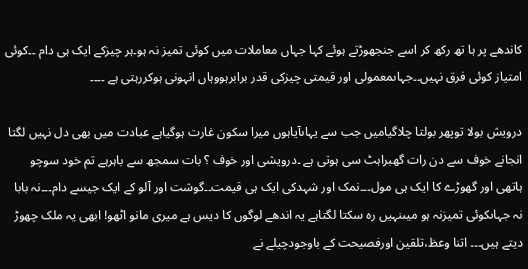کاندھے پر ہا تھ رکھ کر اسے جنجھوڑتے ہوئے کہا جہاں معاملات میں کوئی تمیز نہ ہو۔ہر چیزکے ایک ہی دام ۔۔کوئی امتیاز کوئی فرق نہیں۔۔جہاںمعمولی اور قیمتی چیزکی قدر برابرہووہاں انہونی ہوکررہتی ہے ۔۔۔۔

درویش بولا توپھر بولتا چلاگیامیں جب سے یہاںآیاہوں میرا سکون غارت ہوگیاہے عبادت میں بھی دل نہیں لگتا انجانے خوف سے دن رات گھبراہٹ سی ہوتی ہے ۔درویشی اور خوف ؟ بات سمجھ سے باہرہے تم خود سوچو ہاتھی اور گھوڑے کا ایک ہی مول۔۔۔نمک اور شہدکی ایک ہی قیمت۔۔گوشت اور آلو کے ایک جیسے دام۔۔۔نہ بابا نہ جہاںکوئی تمیزنہ ہو میںنہیں رہ سکتا لگتاہے یہ اندھے لوگوں کا دیس ہے میری مانو اٹھو! ابھی یہ ملک چھوڑ دیتے ہیں۔۔۔ اتنا وعظ،تلقین اورفصیحت کے باوجودچیلے نے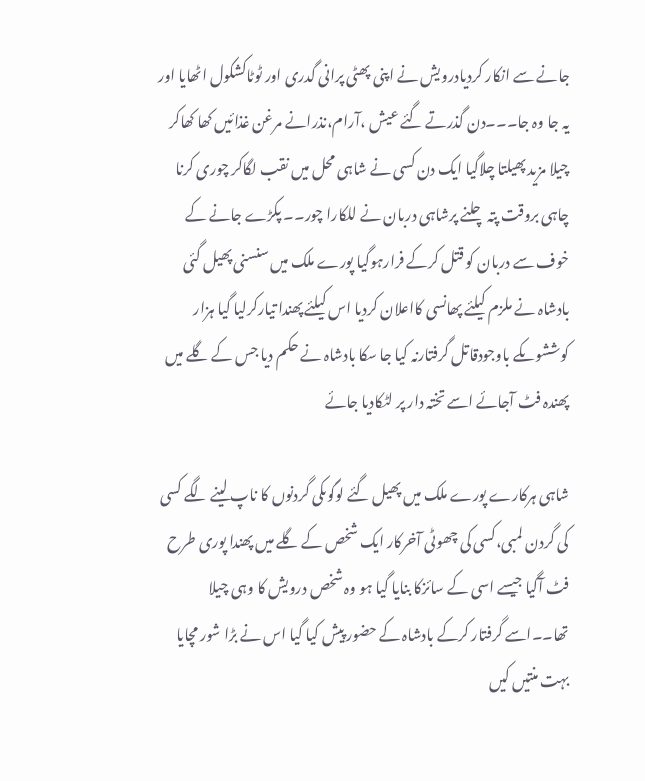جانے سے انکار کردیادرویش نے اپنی پھٹی پرانی گدری اور ٹوٹاکشکول اٹھایا اور یہ جا وہ جا۔۔۔دن گذرتے گئے عیش ،آرام،نذرانے مرغن غذائیں کھا کھاکر چیلا مزید پھیلتا چلاگیا ایک دن کسی نے شاہی محل میں نقب لگاکر چوری کرنا چاہی بروقت پتہ چلنے پرشاہی دربان نے للکارا چور۔۔ پکڑے جانے کے خوف سے دربان کو قتل کرکے فرارہوگیا پورے ملک میں سنسنی پھیل گئی بادشاہ نے ملزم کیلئے پھانسی کااعلان کردیا اس کیلئے پھندا تیارکرلیا گیا ہزار کوششوںکے باوجودقاتل گرفتارنہ کیا جا سکا بادشاہ نے حکم دیا جس کے گلے میں پھندہ فٹ آجائے اسے تختہ دار پر لٹکادیا جائے

شاہی ہرکارے پورے ملک میں پھیل گئے لوگوںکی گردنوں کا ناپ لینے لگے کسی کی گردن لمبی،کسی کی چھوٹی آخرکار ایک شخص کے گلے میں پھندا پوری طرح فٹ آگیا جیسے اسی کے سائزکا بنایا گیا ہو وہ شخص درویش کا وہی چیلا تھا۔۔اسے گرفتار کرکے بادشاہ کے حضور پیش کیا گیا اس نے بڑا شور مچایا بہت منتیں کیں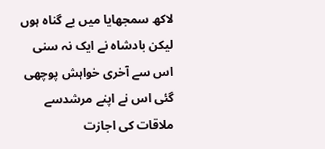لاکھ سمجھایا میں بے گناہ ہوں لیکن بادشاہ نے ایک نہ سنی اس سے آخری خواہش پوچھی گئی اس نے اپنے مرشدسے ملاقات کی اجازت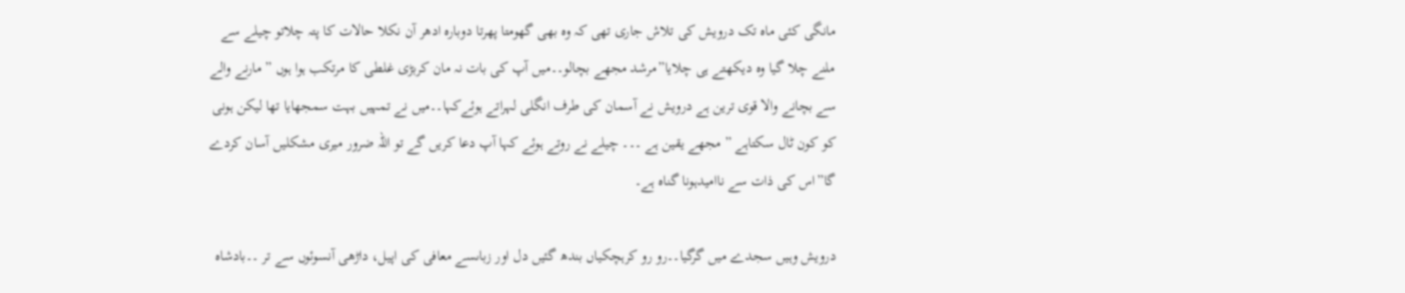مانگی کئی ماہ تک درویش کی تلاش جاری تھی کہ وہ بھی گھومتا پھرتا دوبارہ ادھر آن نکلا حالات کا پتہ چلاتو چیلے سے ملنے چلا گیا وہ دیکھتے ہی چلایا”مرشد مجھے بچالو۔۔میں آپ کی بات نہ مان کربڑی غلطی کا مرتکب ہوا ہوں ” مارنے والے سے بچانے والا قوی ترین ہے درویش نے آسمان کی طرف انگلی لہراتے ہوئےکہا۔۔میں نے تمہیں بہت سمجھایا تھا لیکن ہونی کو کون ٹال سکتاہے ” مجھے یقین ہے ۔۔۔ چیلے نے روتے ہوئے کہا آپ دعا کریں گے تو اللہ ضرور میری مشکلیں آسان کردے گا”اس کی ذات سے ناامیدہونا گناہ ہے۔

درویش وہیں سجدے میں گرگیا۔۔رو رو کرہچکیاں بندھ گئیں دل اور زباںسے معافی کی اپیل، داڑھی آنسوئوں سے تر ۔۔بادشاہ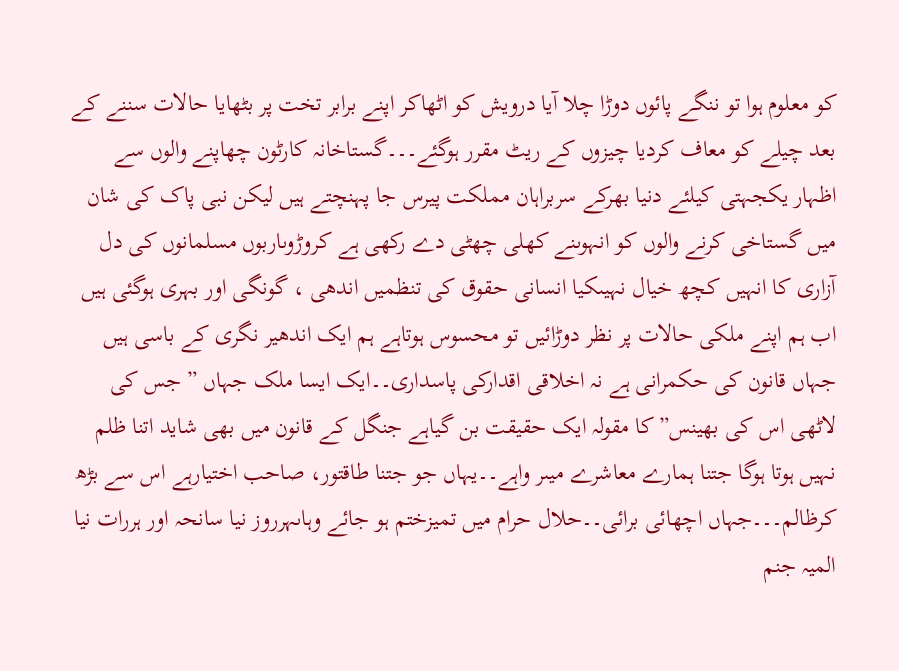کو معلوم ہوا تو ننگے پائوں دوڑا چلا آیا درویش کو اٹھاکر اپنے برابر تخت پر بٹھایا حالات سننے کے بعد چیلے کو معاف کردیا چیزوں کے ریٹ مقرر ہوگئے۔۔۔گستاخانہ کارٹون چھاپنے والوں سے اظہار یکجہتی کیلئے دنیا بھرکے سربراہان مملکت پیرس جا پہنچتے ہیں لیکن نبی پاک کی شان میں گستاخی کرنے والوں کو انہوںنے کھلی چھٹی دے رکھی ہے کروڑوںاربوں مسلمانوں کی دل آزاری کا انہیں کچھ خیال نہیںکیا انسانی حقوق کی تنظمیں اندھی ، گونگی اور بہری ہوگئی ہیں اب ہم اپنے ملکی حالات پر نظر دوڑائیں تو محسوس ہوتاہے ہم ایک اندھیر نگری کے باسی ہیں جہاں قانون کی حکمرانی ہے نہ اخلاقی اقدارکی پاسداری۔۔ایک ایسا ملک جہاں ” جس کی لاٹھی اس کی بھینس”کا مقولہ ایک حقیقت بن گیاہے جنگل کے قانون میں بھی شاید اتنا ظلم نہیں ہوتا ہوگا جتنا ہمارے معاشرے میںر واہے۔۔یہاں جو جتنا طاقتور، صاحب اختیارہے اس سے بڑھ کرظالم۔۔۔جہاں اچھائی برائی۔۔حلال حرام میں تمیزختم ہو جائے وہاںہرروز نیا سانحہ اور ہررات نیا المیہ جنم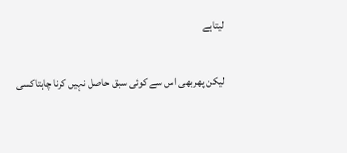لیتاہے

لیکن پھربھی اس سے کوئی سبق حاصل نہیں کرنا چاہتاکسی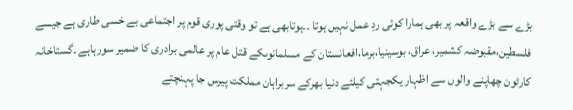بڑے سے بڑے واقعہ پر بھی ہمارا کوئی ردِ عمل نہیں ہوتا ۔۔ہوتابھی ہے تو وقتی پوری قوم پر اجتماعی بے خسی طاری ہے جیسے فلسطین،مقبوضہ کشمیر، عراق، بوسینیا،برما،افعانستان کے مسلمانوںکے قتل عام پر عالمی برادری کا ضمیر سورہاہے ۔گستاخانہ کارٹون چھاپنے والوں سے اظہار یکجہتی کیلئے دنیا بھرکے سربراہان مملکت پیرس جا پہنچتے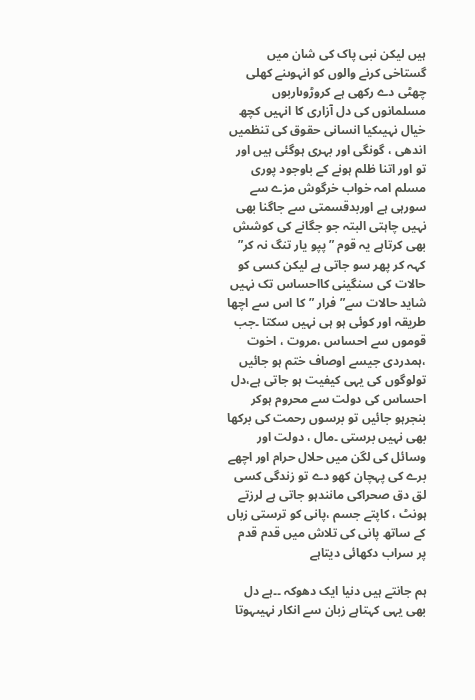ہیں لیکن نبی پاک کی شان میں گستاخی کرنے والوں کو انہوںنے کھلی چھٹی دے رکھی ہے کروڑوںاربوں مسلمانوں کی دل آزاری کا انہیں کچھ خیال نہیںکیا انسانی حقوق کی تنظمیں اندھی ، گونگی اور بہری ہوگئی ہیں اور تو اور اتنا ظلم ہونے کے باوجود پوری مسلم امہ خواب خرگوش مزے سے سورہی ہے اوربدقسمتی سے جاگنا بھی نہیں چاہتی البتہ جو جگانے کی کوشش بھی کرتاہے یہ قوم ”پپو یار تنگ نہ کر” کہہ کر پھر سو جاتی ہے لیکن کسی کو حالات کی سنگینی کااحساس تک نہیں شاید حالات سے” فرار ”کا اس سے اچھا طریقہ اور کوئی ہو ہی نہیں سکتا ۔جب قوموں سے احساس ،مروت ، اخوت ،ہمدردی جیسے اوصاف ختم ہو جائیں تولوگوں کی یہی کیفیت ہو جاتی ہے،دل احساس کی دولت سے محروم ہوکر بنجرہو جائیں تو برسوں رحمت کی برکھا بھی نہیں برستی ۔مال ، دولت اور وسائل کی لگن میں حلال حرام اور اچھے برے کی پہچان کھو دے تو زندگی کسی لق دق صحراکی مانندہو جاتی ہے لرزتے ہونٹ ، کاپتے جسم ،پانی کو ترستی زباں کے ساتھ پانی کی تلاش میں قدم قدم پر سراب دکھائی دیتاہے

ہم جانتے ہیں دنیا ایک دھوکہ ۔۔ہے دل بھی یہی کہتاہے زبان سے انکار نہیںہوتا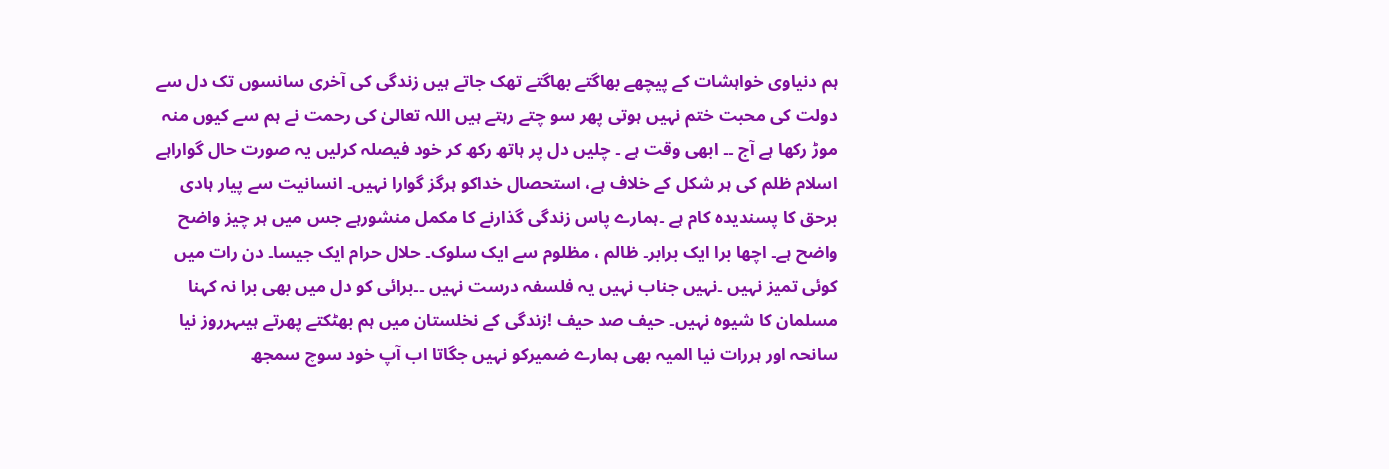ہم دنیاوی خواہشات کے پیچھے بھاگتے بھاگتے تھک جاتے ہیں زندگی کی آخری سانسوں تک دل سے دولت کی محبت ختم نہیں ہوتی پھر سو چتے رہتے ہیں اللہ تعالیٰ کی رحمت نے ہم سے کیوں منہ موڑ رکھا ہے آج ۔۔ ابھی وقت ہے ۔ چلیں دل پر ہاتھ رکھ کر خود فیصلہ کرلیں یہ صورت حال گواراہے اسلام ظلم کی ہر شکل کے خلاف ہے، استحصال خداکو ہرگز گوارا نہیں۔ انسانیت سے پیار ہادی برحق کا پسندیدہ کام ہے ۔ہمارے پاس زندگی گذارنے کا مکمل منشورہے جس میں ہر چیز واضح واضح ہے۔ اچھا برا ایک برابر۔ ظالم ، مظلوم سے ایک سلوک۔ حلال حرام ایک جیسا۔ دن رات میں کوئی تمیز نہیں ۔نہیں جناب نہیں یہ فلسفہ درست نہیں ۔۔برائی کو دل میں بھی برا نہ کہنا مسلمان کا شیوہ نہیں۔ حیف صد حیف !زندگی کے نخلستان میں ہم بھٹکتے پھرتے ہیںہرروز نیا سانحہ اور ہررات نیا المیہ بھی ہمارے ضمیرکو نہیں جگاتا اب آپ خود سوچ سمجھ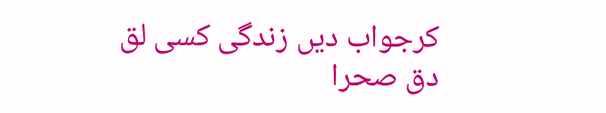کرجواب دیں زندگی کسی لق دق صحرا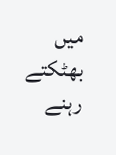میں بھٹکتے رہنے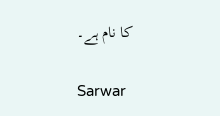کا نام ہے۔

Sarwar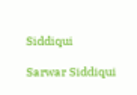Siddiqui

Sarwar Siddiqui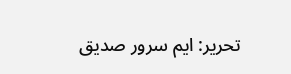تحریر: ایم سرور صدیق